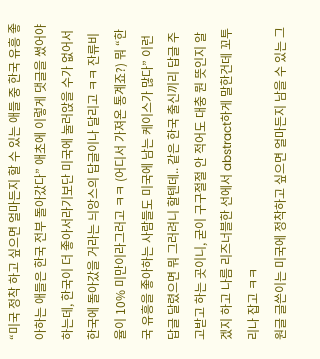“미국 정착 하고 싶으면 얼마든지 할 수 있는 애들 중 한국 유흥 좋아하는 애들은 한국 전부 돌아갔다” 애초에 이렇게 댓글을 썼어야 하는데, 한국이 더 좋아서라기보단 미국에 눌러앉을 수가 없어서 한국에 돌아갔을 거라는 늬앙스의 답글이나 달리고 ㅋㅋ 잔류비율이 10% 미만이라그러고 ㅋㅋ (어디서 가져온 통계죠?) 뭐 “한국 유흥을 좋아하는 사람들도 미국에 남는 케이스가 많다” 이런 답글 달렸으면 뭐 그러려니 할텐데.. 같은 한국 출신끼리 답글 주고받고 하는 곳이니, 굳이 구구절절 안 적어도 대충 뭔 뜻인지 알겠지 하고 나름 리즈너블한 선에서 abstract하게 말한건데 꼬투리나 잡고 ㅋㅋ
원글 글쓴이는 미국에 정착하고 싶으면 얼마든지 남을 수 있는 그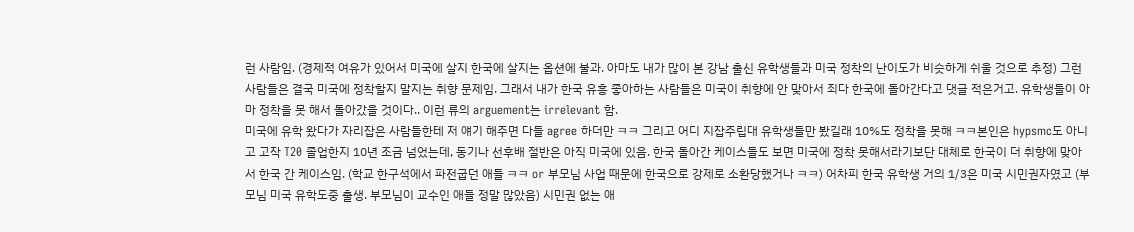런 사람임. (경제적 여유가 있어서 미국에 살지 한국에 살지는 옵션에 불과. 아마도 내가 많이 본 강남 출신 유학생들과 미국 정착의 난이도가 비슷하게 쉬울 것으로 추정) 그런 사람들은 결국 미국에 정착할지 말지는 취향 문제임. 그래서 내가 한국 유흥 좋아하는 사람들은 미국이 취향에 안 맞아서 죄다 한국에 돌아간다고 댓글 적은거고. 유학생들이 아마 정착을 못 해서 돌아갔을 것이다.. 이런 류의 arguement는 irrelevant 함.
미국에 유학 왔다가 자리잡은 사람들한테 저 얘기 해주면 다들 agree 하더만 ㅋㅋ 그리고 어디 지잡주립대 유학생들만 봤길래 10%도 정착을 못해 ㅋㅋ본인은 hypsmc도 아니고 고작 T20 졸업한지 10년 조금 넘었는데, 동기나 선후배 절반은 아직 미국에 있음. 한국 돌아간 케이스들도 보면 미국에 정착 못해서라기보단 대체로 한국이 더 취향에 맞아서 한국 간 케이스임. (학교 한구석에서 파전굽던 애들 ㅋㅋ or 부모님 사업 때문에 한국으로 강제로 소환당했거나 ㅋㅋ) 어차피 한국 유학생 거의 1/3은 미국 시민권자였고 (부모님 미국 유학도중 출생. 부모님이 교수인 애들 정말 많았음) 시민권 없는 애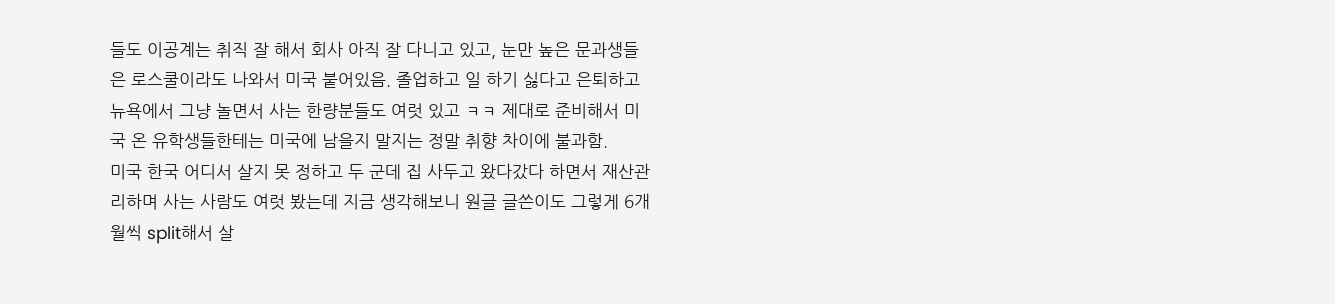들도 이공계는 취직 잘 해서 회사 아직 잘 다니고 있고, 눈만 높은 문과생들은 로스쿨이라도 나와서 미국 붙어있음. 졸업하고 일 하기 싫다고 은퇴하고 뉴욕에서 그냥 놀면서 사는 한량분들도 여럿 있고 ㅋㅋ 제대로 준비해서 미국 온 유학생들한테는 미국에 남을지 말지는 정말 취향 차이에 불과함.
미국 한국 어디서 살지 못 정하고 두 군데 집 사두고 왔다갔다 하면서 재산관리하며 사는 사람도 여럿 봤는데 지금 생각해보니 원글 글쓴이도 그렇게 6개월씩 split해서 살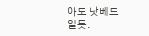아도 낫베드일듯.